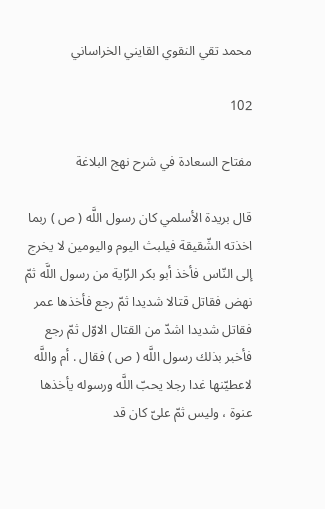محمد تقي النقوي القايني الخراساني

102

مفتاح السعادة في شرح نهج البلاغة

قال بريدة الأسلمي كان رسول اللَّه ( ص ) ربما اخذته الشّقيقة فيلبث اليوم واليومين لا يخرج إلى النّاس فأخذ أبو بكر الرّاية من رسول اللَّه ثمّ نهض فقاتل قتالا شديدا ثمّ رجع فأخذها عمر فقاتل شديدا اشدّ من القتال الاوّل ثمّ رجع فأخبر بذلك رسول اللَّه ( ص ) فقال . أم واللَّه لاعطيّنها غدا رجلا يحبّ اللَّه ورسوله يأخذها عنوة ، وليس ثمّ علىّ كان قد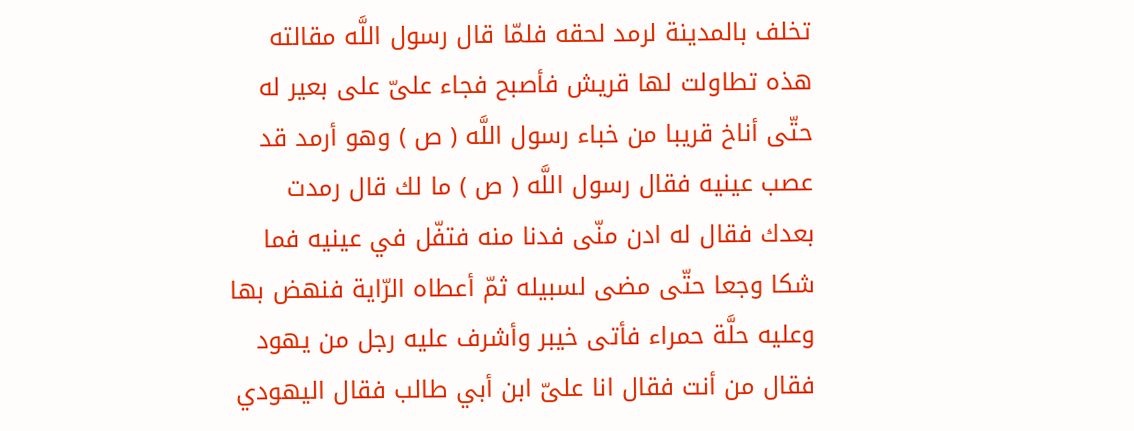تخلف بالمدينة لرمد لحقه فلمّا قال رسول اللَّه مقالته هذه تطاولت لها قريش فأصبح فجاء علىّ على بعير له حتّى أناخ قريبا من خباء رسول اللَّه ( ص ) وهو أرمد قد عصب عينيه فقال رسول اللَّه ( ص ) ما لك قال رمدت بعدك فقال له ادن منّى فدنا منه فتفّل في عينيه فما شكا وجعا حتّى مضى لسبيله ثمّ أعطاه الرّاية فنهض بها وعليه حلَّة حمراء فأتى خيبر وأشرف عليه رجل من يهود فقال من أنت فقال انا علىّ ابن أبي طالب فقال اليهودي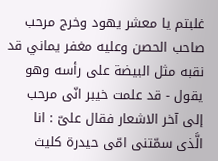غلبتم يا معشر يهود وخرج مرحب صاحب الحصن وعليه مغفر يماني قد نقبه مثل البيضة على رأسه وهو يقول - قد علمت خيبر انّى مرحب إلى آخر الاشعار فقال علىّ : انا الَّذى سمّتنى امّى حيدرة كليث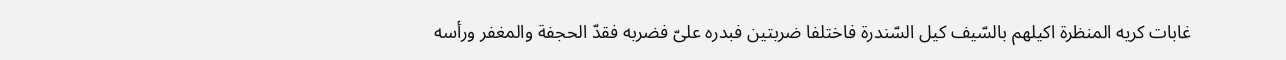غابات كريه المنظرة اكيلهم بالسّيف كيل السّندرة فاختلفا ضربتين فبدره علىّ فضربه فقدّ الحجفة والمغفر ورأسه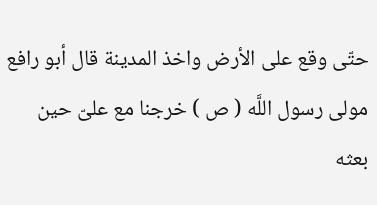حتّى وقع على الأرض واخذ المدينة قال أبو رافع مولى رسول اللَّه ( ص ) خرجنا مع علىّ حين بعثه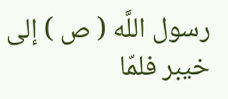رسول اللَّه ( ص ) إلى خيبر فلمّا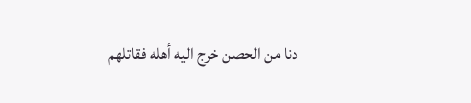دنا من الحصن خرج اليه أهله فقاتلهم